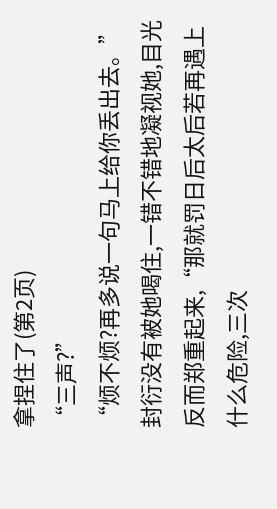拿捏住了(第2页)
“三声?”
“烦不烦?再多说一句马上给你丢出去。”
封衍没有被她喝住,一错不错地凝视她,目光反而郑重起来,“那就罚日后太后若再遇上什么危险,三次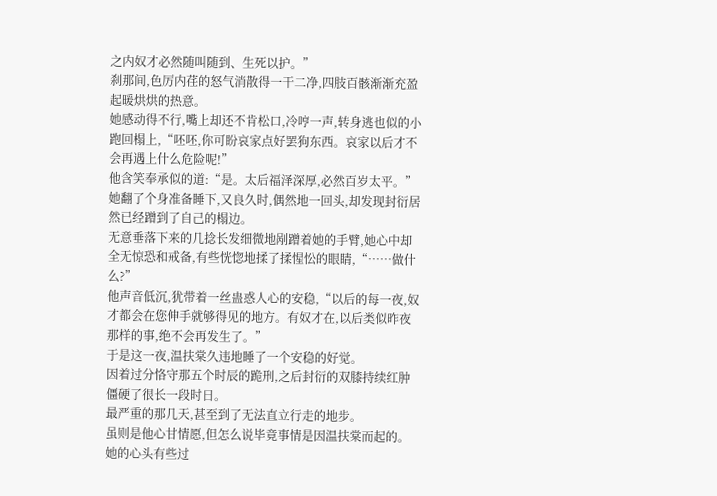之内奴才必然随叫随到、生死以护。”
刹那间,色厉内荏的怒气消散得一干二净,四肢百骸渐渐充盈起暖烘烘的热意。
她感动得不行,嘴上却还不肯松口,冷哼一声,转身逃也似的小跑回榻上,“呸呸,你可盼哀家点好罢狗东西。哀家以后才不会再遇上什么危险呢!”
他含笑奉承似的道:“是。太后福泽深厚,必然百岁太平。”
她翻了个身准备睡下,又良久时,偶然地一回头,却发现封衍居然已经蹭到了自己的榻边。
无意垂落下来的几捻长发细微地剐蹭着她的手臂,她心中却全无惊恐和戒备,有些恍惚地揉了揉惺忪的眼睛,“……做什么?”
他声音低沉,犹带着一丝蛊惑人心的安稳,“以后的每一夜,奴才都会在您伸手就够得见的地方。有奴才在,以后类似昨夜那样的事,绝不会再发生了。”
于是这一夜,温扶棠久违地睡了一个安稳的好觉。
因着过分恪守那五个时辰的跪刑,之后封衍的双膝持续红肿僵硬了很长一段时日。
最严重的那几天,甚至到了无法直立行走的地步。
虽则是他心甘情愿,但怎么说毕竟事情是因温扶棠而起的。她的心头有些过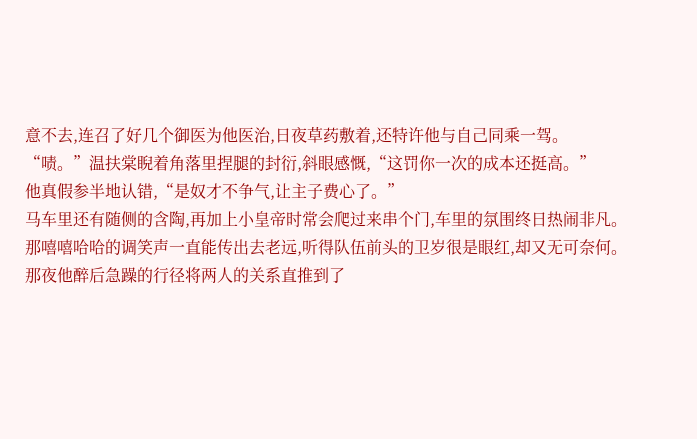意不去,连召了好几个御医为他医治,日夜草药敷着,还特许他与自己同乘一驾。
“啧。”温扶棠睨着角落里捏腿的封衍,斜眼感慨,“这罚你一次的成本还挺高。”
他真假参半地认错,“是奴才不争气,让主子费心了。”
马车里还有随侧的含陶,再加上小皇帝时常会爬过来串个门,车里的氛围终日热闹非凡。
那嘻嘻哈哈的调笑声一直能传出去老远,听得队伍前头的卫岁很是眼红,却又无可奈何。
那夜他醉后急躁的行径将两人的关系直推到了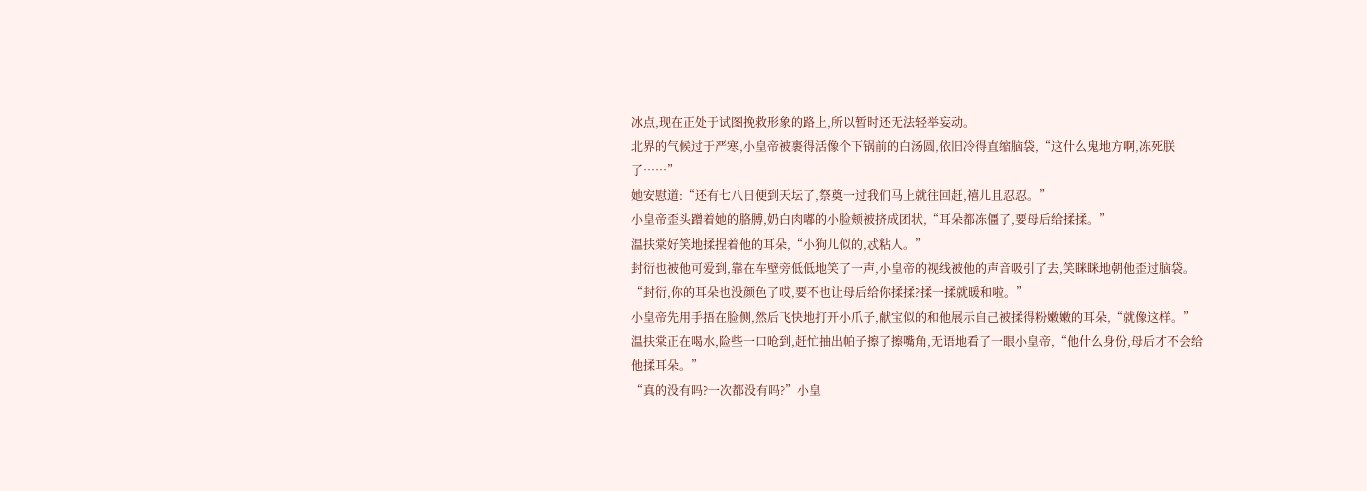冰点,现在正处于试图挽救形象的路上,所以暂时还无法轻举妄动。
北界的气候过于严寒,小皇帝被裹得活像个下锅前的白汤圆,依旧冷得直缩脑袋,“这什么鬼地方啊,冻死朕了……”
她安慰道:“还有七八日便到天坛了,祭奠一过我们马上就往回赶,禧儿且忍忍。”
小皇帝歪头蹭着她的胳膊,奶白肉嘟的小脸颊被挤成团状,“耳朵都冻僵了,要母后给揉揉。”
温扶棠好笑地揉捏着他的耳朵,“小狗儿似的,忒粘人。”
封衍也被他可爱到,靠在车壁旁低低地笑了一声,小皇帝的视线被他的声音吸引了去,笑眯眯地朝他歪过脑袋。
“封衍,你的耳朵也没颜色了哎,要不也让母后给你揉揉?揉一揉就暖和啦。”
小皇帝先用手捂在脸侧,然后飞快地打开小爪子,献宝似的和他展示自己被揉得粉嫩嫩的耳朵,“就像这样。”
温扶棠正在喝水,险些一口呛到,赶忙抽出帕子擦了擦嘴角,无语地看了一眼小皇帝,“他什么身份,母后才不会给他揉耳朵。”
“真的没有吗?一次都没有吗?”小皇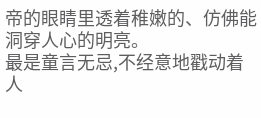帝的眼睛里透着稚嫩的、仿佛能洞穿人心的明亮。
最是童言无忌,不经意地戳动着人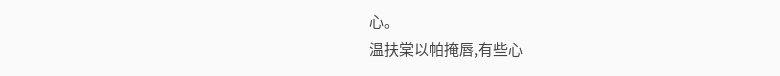心。
温扶棠以帕掩唇,有些心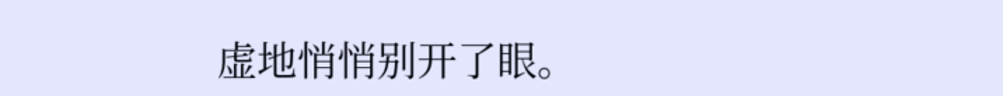虚地悄悄别开了眼。